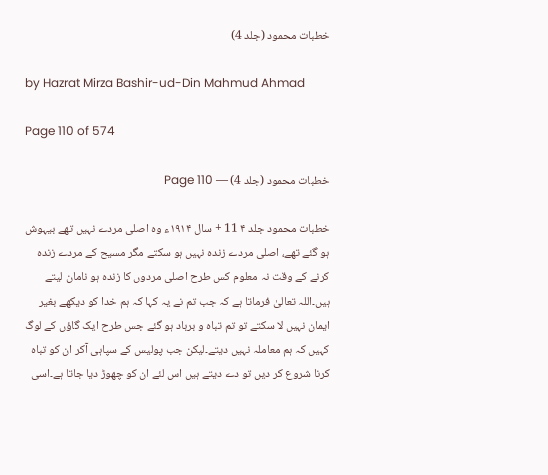خطبات محمود (جلد 4)

by Hazrat Mirza Bashir-ud-Din Mahmud Ahmad

Page 110 of 574

خطبات محمود (جلد 4) — Page 110

خطبات محمود جلد ۴ 11 + سال ۱۹۱۴ء وہ اصلی مردے نہیں تھے بیہوش ہو گئے تھے، اصلی مردے زندہ نہیں ہو سکتے مگر مسیح کے مردے زندہ کرنے کے وقت نہ معلوم کس طرح اصلی مردوں کا زندہ ہو نامان لیتے ہیں۔اللہ تعالیٰ فرماتا ہے کہ جب تم نے یہ کہا کہ ہم خدا کو دیکھے بغیر ایمان نہیں لا سکتے تو تم تباہ و برباد ہو گئے جس طرح ایک گاؤں کے لوگ کہیں کہ ہم معاملہ نہیں دیتے۔لیکن جب پولیس کے سپاہی آکر ان کو تباہ کرنا شروع کر دیں تو دے دیتے ہیں اس لئے ان کو چھوڑ دیا جاتا ہے۔اسی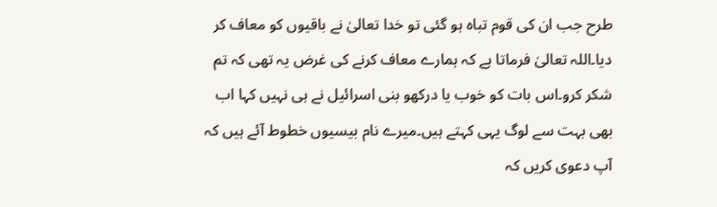طرح جب ان کی قوم تباہ ہو گئی تو خدا تعالیٰ نے باقیوں کو معاف کر دیا۔اللہ تعالیٰ فرماتا ہے کہ ہمارے معاف کرنے کی غرض یہ تھی کہ تم شکر کرو۔اس بات کو خوب یا درکھو بنی اسرائیل نے ہی نہیں کہا اب بھی بہت سے لوگ یہی کہتے ہیں۔میرے نام بیسیوں خطوط آئے ہیں کہ آپ دعوی کریں کہ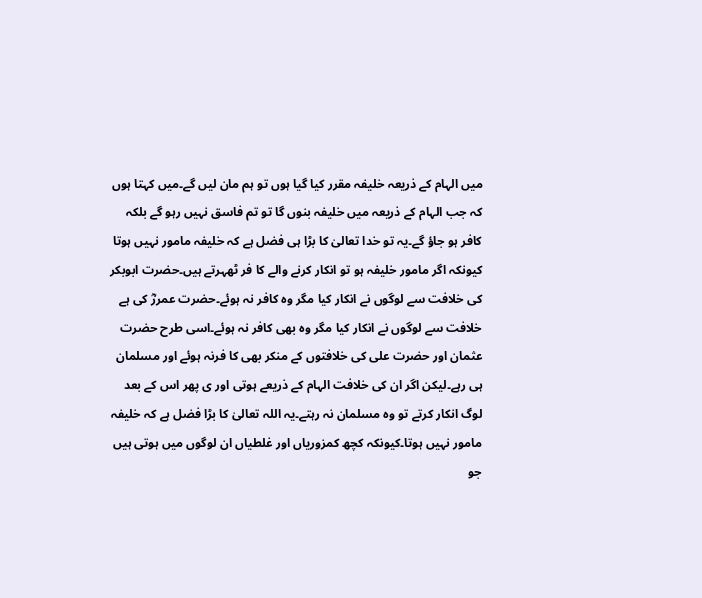میں الہام کے ذریعہ خلیفہ مقرر کیا گیا ہوں تو ہم مان لیں گے۔میں کہتا ہوں کہ جب الہام کے ذریعہ میں خلیفہ بنوں گا تو تم فاسق نہیں رہو گے بلکہ کافر ہو جاؤ گے۔یہ تو خدا تعالیٰ کا بڑا ہی فضل ہے کہ خلیفہ مامور نہیں ہوتا کیونکہ اگر مامور خلیفہ ہو تو انکار کرنے والے کا فر ٹھہرتے ہیں۔حضرت ابوبکر کی خلافت سے لوگوں نے انکار کیا مگر وہ کافر نہ ہوئے۔حضرت عمررؓ کی ہے خلافت سے لوگوں نے انکار کیا مگر وہ بھی کافر نہ ہوئے۔اسی طرح حضرت عثمان اور حضرت علی کی خلافتوں کے منکر بھی کا فرنہ ہوئے اور مسلمان ہی رہے۔لیکن اگر ان کی خلافت الہام کے ذریعے ہوتی اور ی پھر اس کے بعد لوگ انکار کرتے تو وہ مسلمان نہ رہتے۔یہ اللہ تعالیٰ کا بڑا فضل ہے کہ خلیفہ مامور نہیں ہوتا۔کیونکہ کچھ کمزوریاں اور غلطیاں ان لوگوں میں ہوتی ہیں جو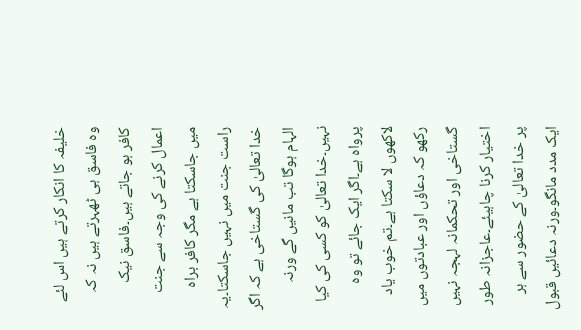خلیفہ کا انکار کرتے ہیں اس لئے وہ فاسق ہی ٹھہرتے ہیں نہ کہ کافر ہو جاتے ہیں۔فاسق نیک اعمال کرنے کی وجہ سے جنت میں جاسکتا ہے مگر کافر براہ راست جنت میں نہیں جاسکتا۔یہ خدا تعالیٰ کی گستاخی ہے کہ اگر الہام ہوگا تب مانیں گے ورنہ نہیں۔خدا تعالیٰ کو کسی کی کیا پرواہ ہے۔اگر ایک جائے تو وہ لاکھوں لا سکتا ہے۔تم خوب یاد رکھو کہ دعاؤں اور عبادتوں میں گستاخی اور تحکمانہ لہجہ نہیں اختیار کرنا چاہیئے۔عاجزانہ طور پر خدا تعالیٰ کے حضور سے ہر ایک مدد مانگو۔ورنہ دعائیں قبول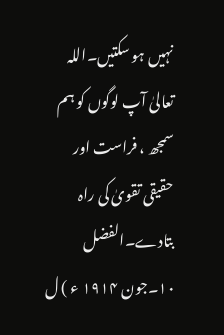نہیں ہو سکتیں۔اللہ تعالیٰ آپ لوگوں کو ہم سمجھ ، فراست اور حقیقی تقویٰ کی راہ بتادے۔الفضل ۱۰۔جون ۱۹۱۴ ء ) ل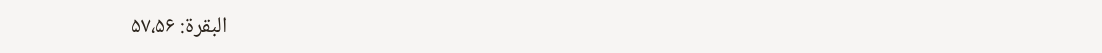البقرة: ۵۷،۵۶